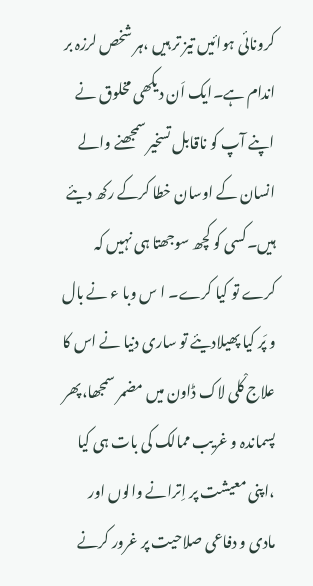کرونائی ہوائیں تیز تر ہیں ،ہر شخص لرزہ بر اندام ہے۔ایک اَن دیکھی مخلوق نے اپنے آپ کو ناقابل تسخیر سمجھنے والے انسان کے اوسان خطا کرکے رکھ دیئے ہیں۔کسی کو کچھ سوجھتا ہی نہیں کہ کرے تو کیا کرے۔ ا س وبا ء نے بال و پَر کیا پھیلادیئے تو ساری دنیا نے اس کا علاج کْلی لاک ڈاون میں مضمر سمجھا،پھر پسماندہ و غریب ممالک کی بات ہی کیا ،اپنی معیشت پر اِترانے والوں اور مادی و دفاعی صلاحیت پر غرور کرنے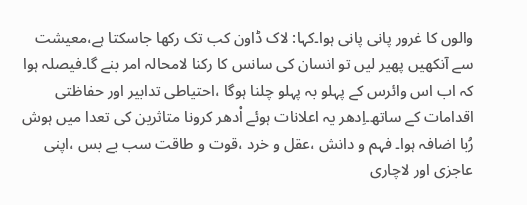والوں کا غرور پانی پانی ہوا۔کہا: لاک ڈاون کب تک رکھا جاسکتا ہے،معیشت سے آنکھیں پھیر لیں تو انسان کی سانس کا رکنا لامحالہ امر بنے گا۔فیصلہ ہوا کہ اب اس وائرس کے پہلو بہ پہلو چلنا ہوگا ،احتیاطی تدابیر اور حفاظتی اقدامات کے ساتھ۔اِدھر یہ اعلانات ہوئے اْدھر کرونا متاثرین کی تعدا میں ہوش رُبا اضافہ ہوا۔ فہم و دانش ،عقل و خرد ،قوت و طاقت سب بے بس ،اپنی عاجزی اور لاچاری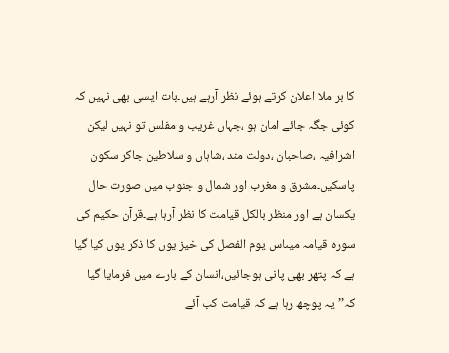کا بر ملا اعلان کرتے ہوئے نظر آرہے ہیں۔بات ایسی بھی نہیں کہ کوئی جگہ جائے امان ہو ،جہاں غریب و مفلس تو نہیں لیکن اشرافیہ ،صاحبان ،دولت مند ،شاہاں و سلاطین جاکر سکون پاسکیں۔مشرق و مغرب اور شمال و جنوب میں صورت حال یکسان ہے اور منظر بالکل قیامت کا نظر آرہا ہے۔قرآن حکیم کی سورہ قیامہ میںاس یوم الفصل کی خیز یوں کا ذکر یوں کیا گیا ہے کہ پتھر بھی پانی ہوجائیں،انسان کے بارے میں فرمایا گیا کہ’’یہ پوچھ رہا ہے کہ قیامت کب آئے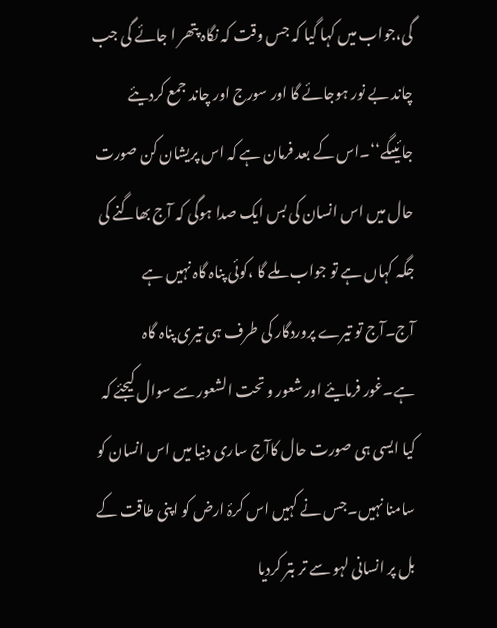گی،جواب میں کہا گیا کہ جس وقت کہ نگاہ پتھر ا جائے گی جب چاند بے نور ہوجائے گا اور سورج اور چاند جمع کردیئے جائیںگے‘‘۔اس کے بعد فرمان ہے کہ اس پریشان کن صورت حال میں اس انسان کی بس ایک صدا ہوگی کہ آج بھاگنے کی جگہ کہاں ہے تو جواب ملے گا ،کوئی پناہ گاہ نہیں ہے آج۔آج تو تیرے پروردگار کی طرف ہی تیری پناہ گاہ ہے۔غور فرمایئے اور شعور و تحت الشعور سے سوال کیجئے کہ کیا ایسی ہی صورت حال کاآج ساری دنیا میں اس انسان کو سامنا نہیں۔جس نے کہیں اس کرۂ ارض کو اپنی طاقت کے بل پر انسانی لہو سے تر بتر کردیا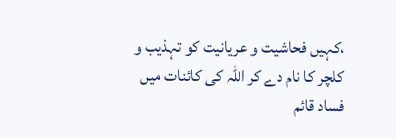،کہیں فحاشیت و عریانیت کو تہذیب و کلچر کا نام دے کر اللہ کی کائنات میں فساد قائم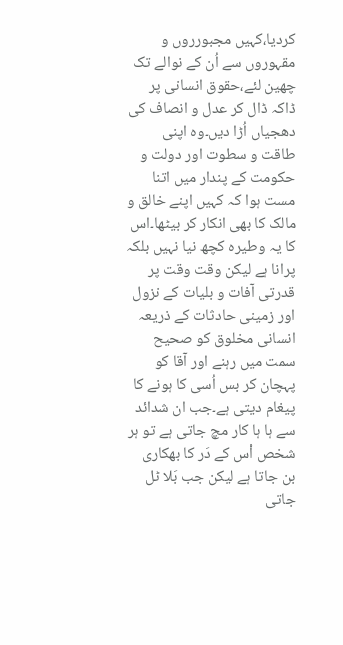کردیا،کہیں مجبورروں و مقہوروں سے اُن کے نوالے تک چھین لئے،حقوق انسانی پر ڈاکہ ڈال کر عدل و انصاف کی دھجیاں اُڑا دیں۔وہ اپنی طاقت و سطوت اور دولت و حکومت کے پندار میں اتنا مست ہوا کہ کہیں اپنے خالق و مالک کا بھی انکار کر بیٹھا۔اس کا یہ وطیرہ کچھ نیا نہیں بلکہ پرانا ہے لیکن وقت وقت پر قدرتی آفات و بلیات کے نزول اور زمینی حادثات کے ذریعہ انسانی مخلوق کو صحیح سمت میں رہنے اور آقا کو پہچان کر بس اُسی کا ہونے کا پیغام دیتی ہے۔جب ان شدائد سے ہا ہا کار مچ جاتی ہے تو ہر شخص اْس کے دَر کا بھکاری بن جاتا ہے لیکن جب بَلا ٹل جاتی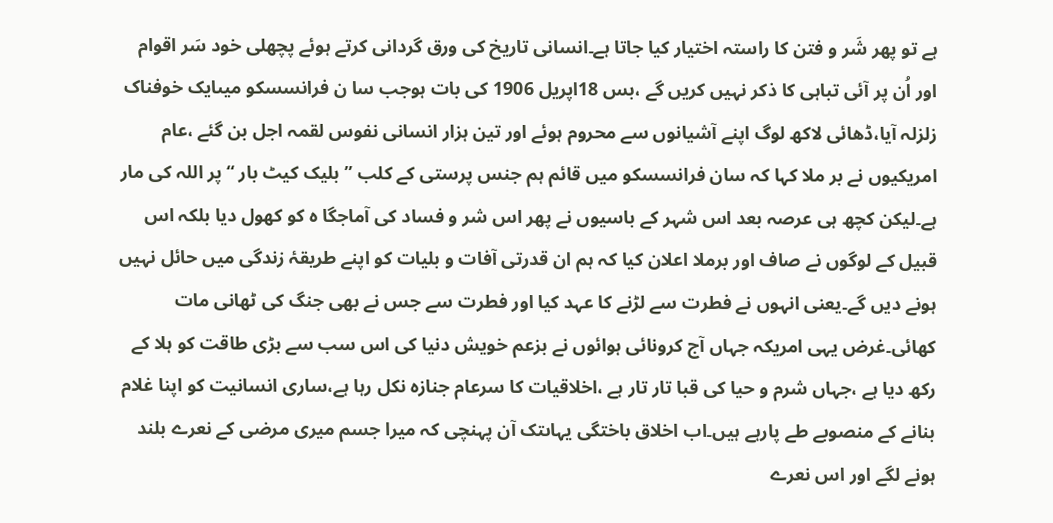ہے تو پھر شَر و فتن کا راستہ اختیار کیا جاتا ہے۔انسانی تاریخ کی ورق گردانی کرتے ہوئے پچھلی خود سَر اقوام اور اُن پر آئی تباہی کا ذکر نہیں کریں گے ،بس 18اپریل 1906 کی بات ہوجب سا ن فرانسسکو میںایک خوفناک زلزلہ آیا،ڈھائی لاکھ لوگ اپنے آشیانوں سے محروم ہوئے اور تین ہزار انسانی نفوس لقمہ اجل بن گئے ،عام امریکیوں نے بر ملا کہا کہ سان فرانسسکو میں قائم ہم جنس پرستی کے کلب ’’بلیک کیٹ بار ‘‘پر اللہ کی مار ہے۔لیکن کچھ ہی عرصہ بعد اس شہر کے باسیوں نے پھر اس شر و فساد کی آماجگا ہ کو کھول دیا بلکہ اس قبیل کے لوگوں نے صاف اور برملا اعلان کیا کہ ہم ان قدرتی آفات و بلیات کو اپنے طریقۂ زندگی میں حائل نہیں ہونے دیں گے۔یعنی انہوں نے فطرت سے لڑنے کا عہد کیا اور فطرت سے جس نے بھی جنگ کی ٹھانی مات کھائی۔غرض یہی امریکہ جہاں آج کرونائی ہوائوں نے بزعم خویش دنیا کی اس سب سے بڑی طاقت کو ہلا کے رکھ دیا ہے ،جہاں شرم و حیا کی قبا تار تار ہے ،اخلاقیات کا سرعام جنازہ نکل رہا ہے،ساری انسانیت کو اپنا غلام بنانے کے منصوبے طے پارہے ہیں۔اب اخلاق باختگی یہاںتک آن پہنچی کہ میرا جسم میری مرضی کے نعرے بلند ہونے لگے اور اس نعرے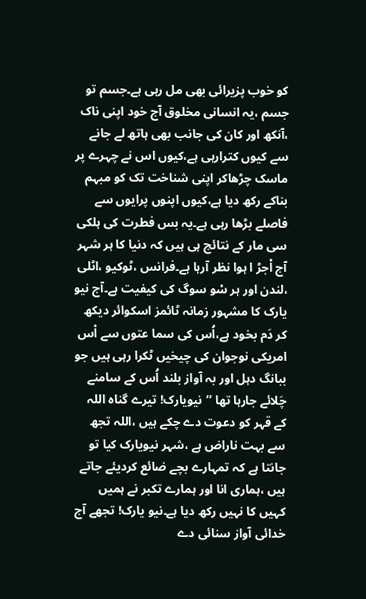کو خوب پزیرائی بھی مل رہی ہے۔جسم تو جسم ،یہ انسانی مخلوق آج خود اپنی ناک ،آنکھ اور کان کی جانب بھی ہاتھ لے جانے سے کیوں کترارہی ہے،کیوں اس نے چہرے پر ماسک چڑھاکر اپنی شناخت تک کو مبہم بناکے رکھ دیا ہے،کیوں اپنوں پرایوں سے فاصلے بڑھا رہی ہے۔یہ بس فطرت کی ہلکی سی مار کے نتائج ہی ہیں کہ دنیا کا ہر شہر آج اْجڑ ا ہوا نظر آرہا ہے۔فرانس ،ٹوکیو ،اٹلی ،لندن اور ہر سْو سوگ کی کیفیت ہے۔آج نیو یارک کا مشہور زمانہ ٹائمز اسکوائر دیکھ کر دَم بخود ہے،اُس کی سما عتوں سے اْس امریکی نوجوان کی چیخیں ٹکرا رہی ہیں جو ببانگ دہل اور بہ آواز بلند اُس کے سامنے چَلائے جارہا تھا ’’نیویارک! تیرے گناہ اللہ کے قہر کو دعوت دے چکے ہیں ،اللہ تجھ سے بہت ناراض ہے ،شہر نیویارک کیا تو جانتا ہے کہ تمہارے بچے ضائع کردیئے جاتے ہیں ،ہماری انا اور ہمارے تکبر نے ہمیں کہیں کا نہیں رکھ دیا ہے۔نیو یارک! تجھے آج خدائی آواز سنائی دے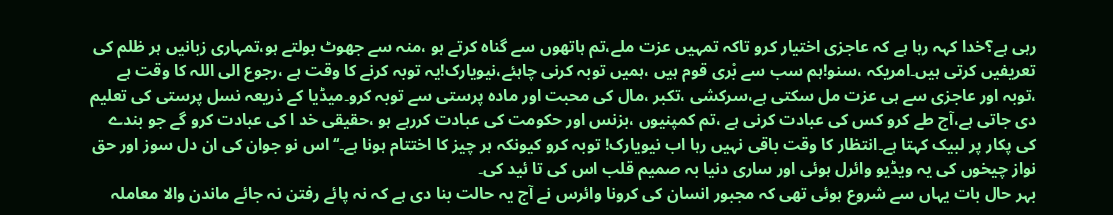رہی ہے؟خدا کہہ رہا ہے کہ عاجزی اختیار کرو تاکہ تمہیں عزت ملے،تم ہاتھوں سے گناہ کرتے ہو ،منہ سے جھوٹ بولتے ہو،تمہاری زبانیں ہر ظلم کی تعریفیں کرتی ہیں۔امریکہ ،سنو!ہم سب سے بْری قوم ہیں ،ہمیں توبہ کرنی چاہئے،نیویارک!یہ توبہ کرنے کا وقت ہے ،رجوع الی اللہ کا وقت ہے ،توبہ اور عاجزی سے ہی عزت مل سکتی ہے،سرکشی ،تکبر ،مال کی محبت اور مادہ پرستی سے توبہ کرو۔میڈیا کے ذریعہ نسل پرستی کی تعلیم دی جاتی ہے،آج طے کرو کس کی عبادت کرنی ہے ،تم کمپنیوں ،بزنس اور حکومت کی عبادت کررہے ہو ،حقیقی خد ا کی عبادت کرو گے جو بندے کی پکار پر لبیک کہتا ہے۔انتظار کا وقت باقی نہیں رہا اب نیویارک! توبہ کرو کیونکہ ہر چیز کا اختتام ہونا ہے۔‘‘اس نو جوان کی ان دل سوز اور حق نواز چیخوں کی یہ ویڈیو وائرل ہوئی اور ساری دنیا بہ صمیم قلب اس کی تا ئید کی۔
بہر حال بات یہاں سے شروع ہوئی تھی کہ مجبور انسان کی کرونا وائرس نے آج یہ حالت بنا دی ہے کہ نہ پائے رفتن نہ جائے ماندن والا معاملہ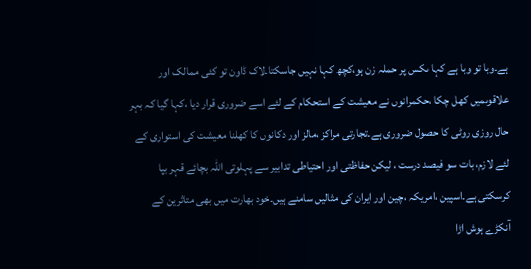ہے۔وبا تو وبا ہے کہا ںکس پر حملہ زن ہو،کچھ کہا نہیں جاسکتا۔لاک ڈاون تو کئی ممالک اور علاقوںمیں کھل چکا ،حکمرانوں نے معیشت کے استحکام کے لئے اسے ضروری قرار دیا ،کہا گیا کہ بہر حال روزی روٹی کا حصول ضروری ہے۔تجارتی مراکز ،مالز اور دکانوں کا کھلنا معیشت کی استواری کے لئے لازم، بات سو فیصد درست ، لیکن حفاظتی اور احتیاطی تدابیر سے پہلوتی اللہ بچائے قہر بپا کرسکتی ہے۔اسپین ،امریکہ ،چین اور ایران کی مثالیں سامنے ہیں۔خود بھارت میں بھی متاثرین کے آنکڑے ہوش اڑا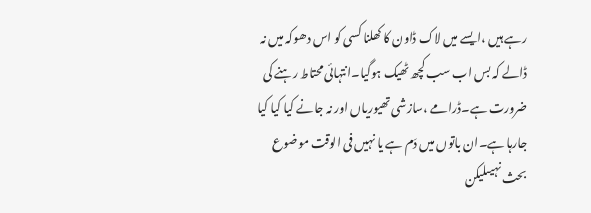رہے ہیں ،ایسے میں لاک ڈاون کا کھلنا کسی کو اس دھوکہ میں نہ ڈالے کہ بس اب سب کچھ ٹھیک ہوگیا۔انتہائی محتاط رہنے کی ضرورت ہے۔ڈرامے ،سازشی تھیوریاں اور نہ جانے کیا کیا کیا جارہا ہے۔ان باتوں میں دَم ہے یا نہیں فی الوقت موضوع بحث نہیںلیکن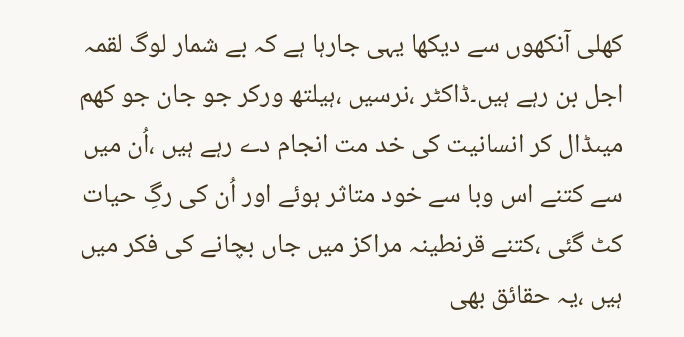کھلی آنکھوں سے دیکھا یہی جارہا ہے کہ بے شمار لوگ لقمہ اجل بن رہے ہیں۔ڈاکٹر ،نرسیں ،ہیلتھ ورکر جو جان جو کھم میںڈال کر انسانیت کی خد مت انجام دے رہے ہیں ،اُن میں سے کتنے اس وبا سے خود متاثر ہوئے اور اُن کی رگِ حیات کٹ گئی ،کتنے قرنطینہ مراکز میں جاں بچانے کی فکر میں ہیں ،یہ حقائق بھی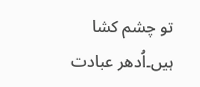تو چشم کشا ہیں۔اُدھر عبادت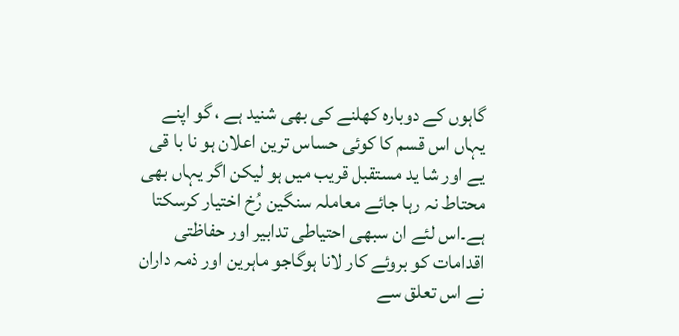گاہوں کے دوبارہ کھلنے کی بھی شنید ہے ، گو اپنے یہاں اس قسم کا کوئی حساس ترین اعلان ہو نا با قی یے اور شا ید مستقبل قریب میں ہو لیکن اگر یہاں بھی محتاط نہ رہا جائے معاملہ سنگین رُخ اختیار کرسکتا ہے۔اس لئے ان سبھی احتیاطی تدابیر اور حفاظتی اقدامات کو بروئے کار لانا ہوگاجو ماہرین اور ذمہ داران نے اس تعلق سے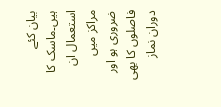بیان کئے ہیں۔ماسک کا استعمال ان مراکز میں ضروری ہو اور فاصلوں کا بھی دوران نماز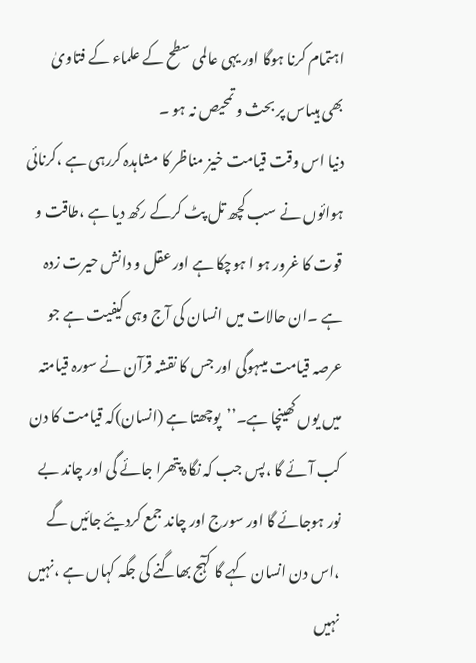اہتمام کرنا ہوگا اور یہی عالمی سطح کے علماء کے فتاویٰ بھی ہیںاس پر بحث و تمحیص نہ ہو ۔
دنیا اس وقت قیامت خیز مناظر کا مشاہدہ کررہی ہے ،کرنائی ہوائوں نے سب کچھ تل پٹ کرکے رکھ دیا ہے ،طاقت و قوت کا غرور ہو ا ہوچکا ہے اور عقل و دانش حیرت زدہ ہے ۔ان حالات میں انسان کی آج وہی کیفیت ہے جو عرصہ قیامت میںہوگی اور جس کا نقشہ قرآن نے سورہ قیامتہ میں یوں کھینچا ہے۔’’پوچھتا ہے (انسان)کہ قیامت کا دن کب آئے گا ،پس جب کہ نگاہ پتھرا جائے گی اور چاند بے نور ہوجائے گا اور سورج اور چاند جمع کردیئے جائیں گے ،اس دن انسان کہے گا کہٓج بھاگنے کی جگہ کہاں ہے ،نہیں نہیں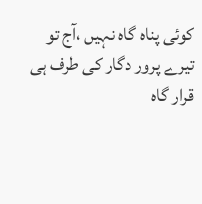کوئی پناہ گاہ نہیں ،آج تو تیرے پرور دگار کی طرف ہی قرار گاہ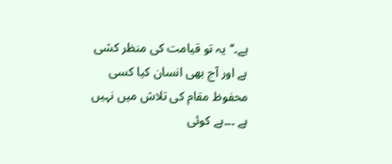ہے۔‘‘یہ تو قیامت کی منظر کشی ہے اور آج بھی انسان کیا کسی محفوظ مقام کی تلاش میں نہیں ہے ۔۔۔ہے کوئی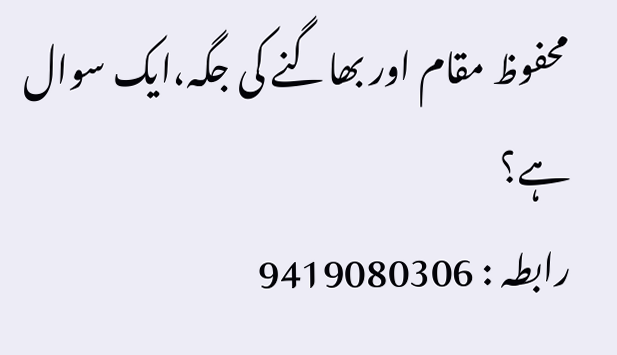محفوظ مقام اور بھاگنے کی جگہ،ایک سوال ہے؟
رابطہ : 9419080306